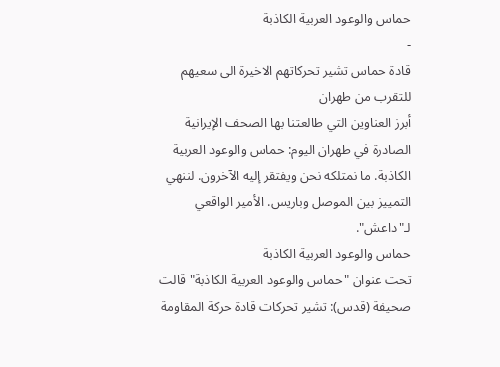حماس والوعود العربية الكاذبة
-
قادة حماس تشير تحركاتهم الاخيرة الى سعيهم للتقرب من طهران
أبرز العناوين التي طالعتنا بها الصحف الإيرانية الصادرة في طهران اليوم: حماس والوعود العربية الكاذبة. ما نمتلكه نحن ويفتقر إليه الآخرون. لننهي التمييز بين الموصل وباريس. الأمير الواقعي لـ"داعش".
حماس والوعود العربية الكاذبة
تحت عنوان "حماس والوعود العربية الكاذبة" قالت صحيفة (قدس): تشير تحركات قادة حركة المقاومة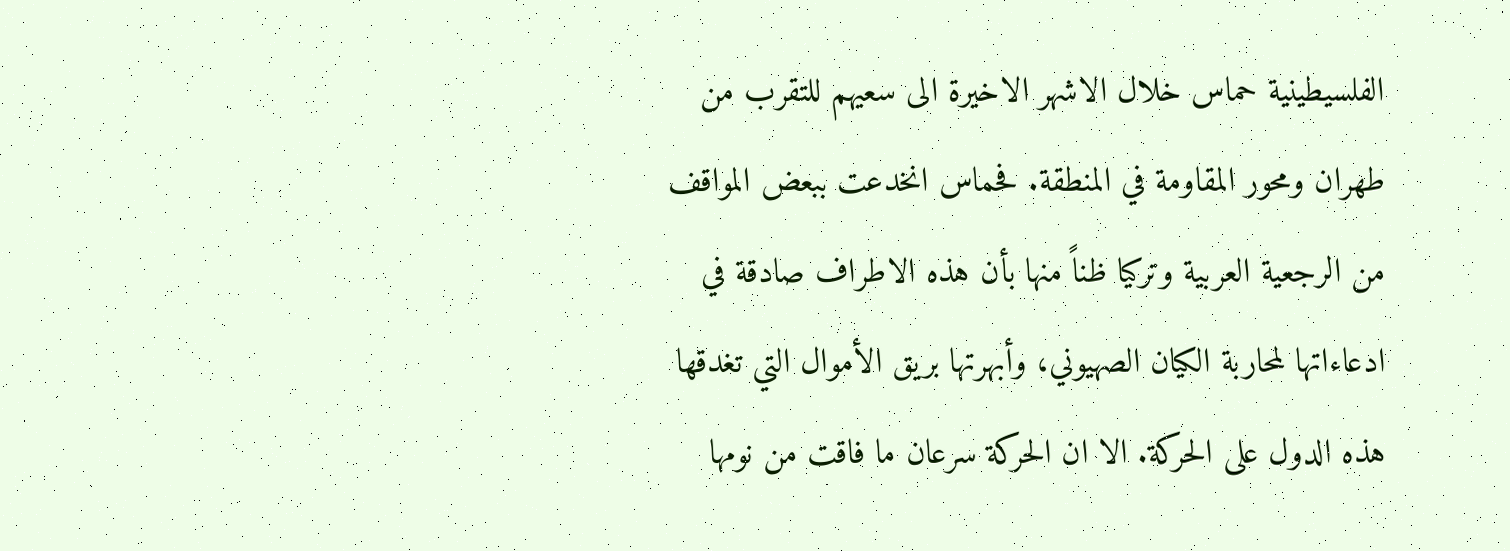الفلسيطينية حماس خلال الاشهر الاخيرة الى سعيهم للتقرب من طهران ومحور المقاومة في المنطقة. فحماس انخدعت ببعض المواقف من الرجعية العربية وتركيا ظناً منها بأن هذه الاطراف صادقة في ادعاءاتها لمحاربة الكيان الصهيوني، وأبهرتها بريق الأموال التي تغدقها هذه الدول على الحركة. الا ان الحركة سرعان ما فاقت من نومها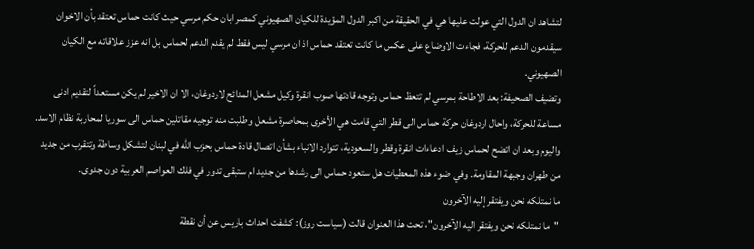لتشاهد ان الدول التي عولت عليها هي في الحقيقة من اكبر الدول المؤيدة للكيان الصهيوني كمصر ابان حكم مرسي حيث كانت حماس تعتقد بأن الاخوان سيقدمون الدعم للحركة، فجاءت الاوضاع على عكس ما كانت تعتقد حماس اذ ان مرسي ليس فقط لم يقدم الدعم لحماس بل انه عزز علاقاته مع الكيان الصهيوني.
وتضيف الصحيفة: بعد الاطاحة بمرسي لم تتعظ حماس وتوجه قادتها صوب انقرة وكيل مشعل المدائح لاردوغان، الا ان الاخير لم يكن مستعداً لتقديم ادنى مساعة للحركة، واحال اردوغان حركة حماس الى قطر التي قامت هي الأخرى بمحاصرة مشعل وطلبت منه توجيه مقاتلين حماس الى سوريا لمحاربة نظام الاسد. واليوم وبعد ان اتضح لحماس زيف ادعاءات انقرة وقطر والسعودية، تتوارد الانباء بشأن اتصال قادة حماس بحزب الله في لبنان لتشكل وساطة وتتقرب من جديد من طهران وجبهة المقاومة. وفي ضوء هذه المعطيات هل ستعود حماس الى رشدها من جديد ام ستبقى تدور في فلك العواصم العربية دون جدوى.
ما نمتلكه نحن ويفتقر إليه الآخرون
"ما نمتلكه نحن ويفتقر اليه الآخرون"، تحت هذا العنوان قالت (سياست روز): كشفت احداث باريس عن أن نقطة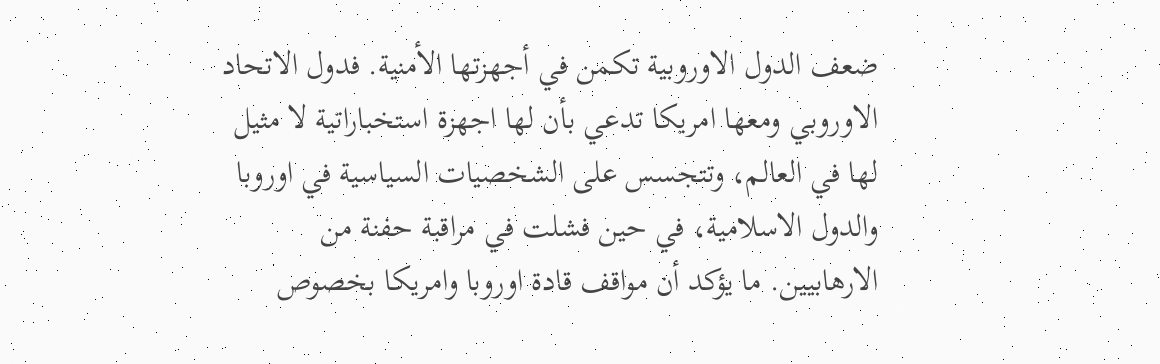ضعف الدول الاوروبية تكمن في أجهزتها الأمنية. فدول الاتحاد الاوروبي ومعها امريكا تدعي بأن لها اجهزة استخباراتية لا مثيل لها في العالم، وتتجسس على الشخصيات السياسية في اوروبا والدول الاسلامية، في حين فشلت في مراقبة حفنة من الارهابيين. ما يؤكد أن مواقف قادة اوروبا وامريكا بخصوص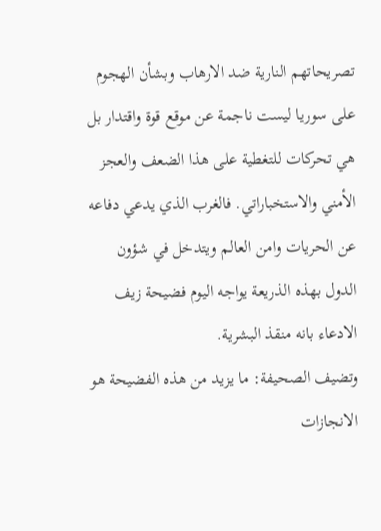تصريحاتهم النارية ضد الارهاب وبشأن الهجوم على سوريا ليست ناجمة عن موقع قوة واقتدار بل هي تحركات للتغطية على هذا الضعف والعجز الأمني والاستخباراتي. فالغرب الذي يدعي دفاعه عن الحريات وامن العالم ويتدخل في شؤون الدول بهذه الذريعة يواجه اليوم فضيحة زيف الادعاء بانه منقذ البشرية.
وتضيف الصحيفة: ما يزيد من هذه الفضيحة هو الانجازات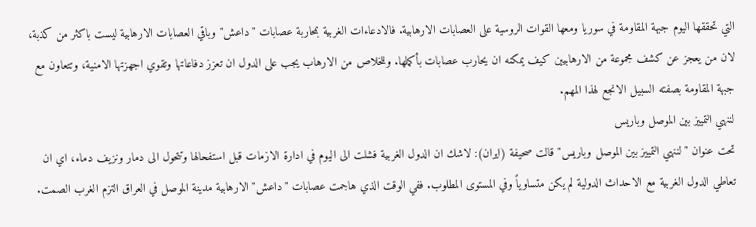التي تحققها اليوم جبهة المقاومة في سوريا ومعها القوات الروسية على العصابات الارهابية. فالادعاءات الغربية بمحاربة عصابات "داعش" وباقي العصابات الارهابية ليست باكثر من كذبة، لان من يعجز عن كشف مجموعة من الارهابيين كيف يمكنه ان يحارب عصابات بأكملها. وللخلاص من الارهاب يجب على الدول ان تعزز دفاعاتها وتقوي اجهزتها الامنية، وتتعاون مع جبهة المقاومة بصفته السبيل الانجع لهذا المهم.
لننهي التمييز بين الموصل وباريس
تحت عنوان "لننهي التمييز بين الموصل وباريس" قالت صحيفة (ايران): لاشك ان الدول الغربية فشلت الى اليوم في ادارة الازمات قبل استفحالها وتتحول الى دمار ونزيف دماء، اي ان تعاطي الدول الغربية مع الاحداث الدولية لم يكن متساوياً وفي المستوى المطلوب. ففي الوقت الذي هاجمت عصابات "داعش" الارهابية مدينة الموصل في العراق التزم الغرب الصمت.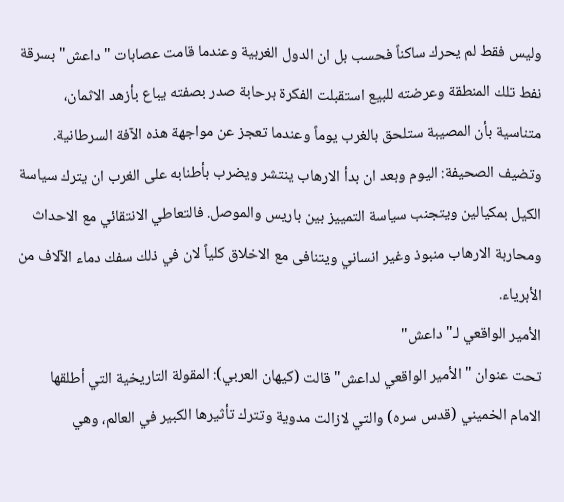وليس فقط لم يحرك ساكناً فحسب بل ان الدول الغربية وعندما قامت عصابات "داعش" بسرقة نفط تلك المنطقة وعرضته للبيع استقبلت الفكرة برحابة صدر بصفته يباع بأزهد الاثمان، متناسية بأن المصيبة ستلحق بالغرب يوماً وعندما تعجز عن مواجهة هذه الآفة السرطانية.
وتضيف الصحيفة: اليوم وبعد ان بدأ الارهاب ينتشر ويضرب بأطنابه على الغرب ان يترك سياسة الكيل بمكيالين ويتجنب سياسة التمييز بين باريس والموصل. فالتعاطي الانتقائي مع الاحداث ومحاربة الارهاب منبوذ وغير انساني ويتنافى مع الاخلاق كلياً لان في ذلك سفك دماء الآلاف من الأبرياء.
الأمير الواقعي لـ"داعش"
تحت عنوان "الأمير الواقعي لداعش" قالت (كيهان العربي): المقولة التاريخية التي أطلقها الامام الخميني (قدس سره) والتي لازالت مدوية وتترك تأثيرها الكبير في العالم، وهي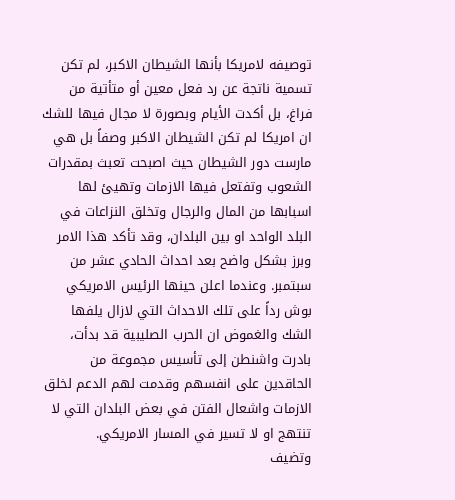توصيفه لامريكا بأنها الشيطان الاكبر، لم تكن تسمية ناتجة عن رد فعل معين أو متأتية من فراغ، بل أكدت الأيام وبصورة لا مجال فيها للشك ان امريكا لم تكن الشيطان الاكبر وصفاً بل هي مارست دور الشيطان حيث اصبحت تعبث بمقدرات الشعوب وتفتعل فيها الازمات وتهيئ لها اسبابها من المال والرجال وتخلق النزاعات في البلد الواحد او بين البلدان، وقد تأكد هذا الامر وبرز بشكل واضح بعد احداث الحادي عشر من سبتمبر. وعندما اعلن حينها الرئيس الامريكي بوش رداً على تلك الاحداث التي لازال يلفها الشك والغموض ان الحرب الصليبية قد بدأت، بادرت واشنطن إلى تأسيس مجموعة من الحاقدين على انفسهم وقدمت لهم الدعم لخلق الازمات واشعال الفتن في بعض البلدان التي لا تنتهج او لا تسير في المسار الامريكي.
وتضيف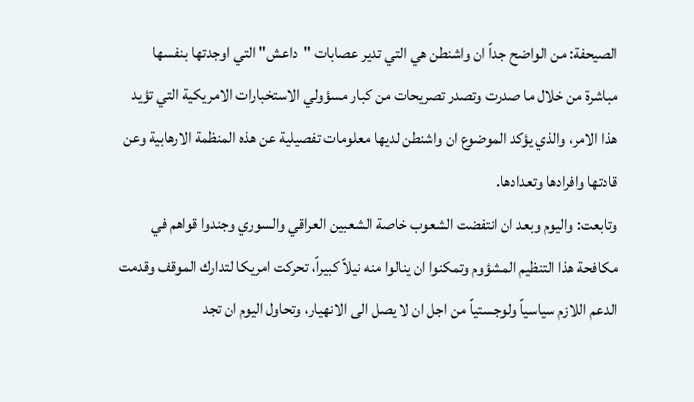الصيحفة: من الواضح جداً ان واشنطن هي التي تدير عصابات "داعش" التي اوجدتها بنفسها مباشرة من خلال ما صدرت وتصدر تصريحات من كبار مسؤولي الاستخبارات الامريكية التي تؤيد هذا الامر، والذي يؤكد الموضوع ان واشنطن لديها معلومات تفصيلية عن هذه المنظمة الارهابية وعن قادتها وافرادها وتعدادها.
وتابعت: واليوم وبعد ان انتفضت الشعوب خاصة الشعبين العراقي والسوري وجندوا قواهم في مكافحة هذا التنظيم المشؤوم وتمكنوا ان ينالوا منه نيلاً كبيراً، تحركت امريكا لتدارك الموقف وقدمت الدعم اللازم سياسياً ولوجستياً من اجل ان لا يصل الى الانهيار، وتحاول اليوم ان تجد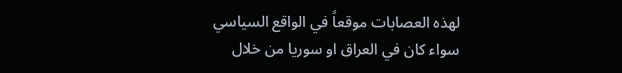لهذه العصابات موقعاً في الواقع السياسي سواء كان في العراق او سوريا من خلال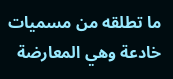ما تطلقه من مسميات خادعة وهي المعارضة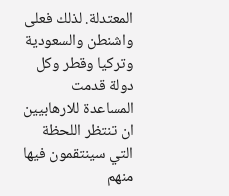المعتدلة. لذلك فعلى واشنطن والسعودية وتركيا وقطر وكل دولة قدمت المساعدة للارهابيين ان تنتظر اللحظة التي سينتقمون فيها منهم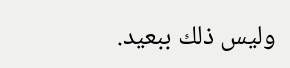وليس ذلك ببعيد.